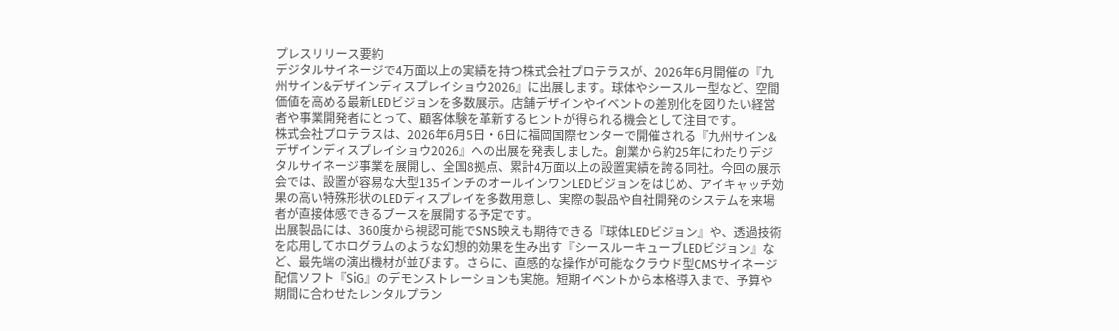プレスリリース要約
デジタルサイネージで4万面以上の実績を持つ株式会社プロテラスが、2026年6月開催の『九州サイン&デザインディスプレイショウ2026』に出展します。球体やシースルー型など、空間価値を高める最新LEDビジョンを多数展示。店舗デザインやイベントの差別化を図りたい経営者や事業開発者にとって、顧客体験を革新するヒントが得られる機会として注目です。
株式会社プロテラスは、2026年6月5日・6日に福岡国際センターで開催される『九州サイン&デザインディスプレイショウ2026』への出展を発表しました。創業から約25年にわたりデジタルサイネージ事業を展開し、全国8拠点、累計4万面以上の設置実績を誇る同社。今回の展示会では、設置が容易な大型135インチのオールインワンLEDビジョンをはじめ、アイキャッチ効果の高い特殊形状のLEDディスプレイを多数用意し、実際の製品や自社開発のシステムを来場者が直接体感できるブースを展開する予定です。
出展製品には、360度から視認可能でSNS映えも期待できる『球体LEDビジョン』や、透過技術を応用してホログラムのような幻想的効果を生み出す『シースルーキューブLEDビジョン』など、最先端の演出機材が並びます。さらに、直感的な操作が可能なクラウド型CMSサイネージ配信ソフト『SiG』のデモンストレーションも実施。短期イベントから本格導入まで、予算や期間に合わせたレンタルプラン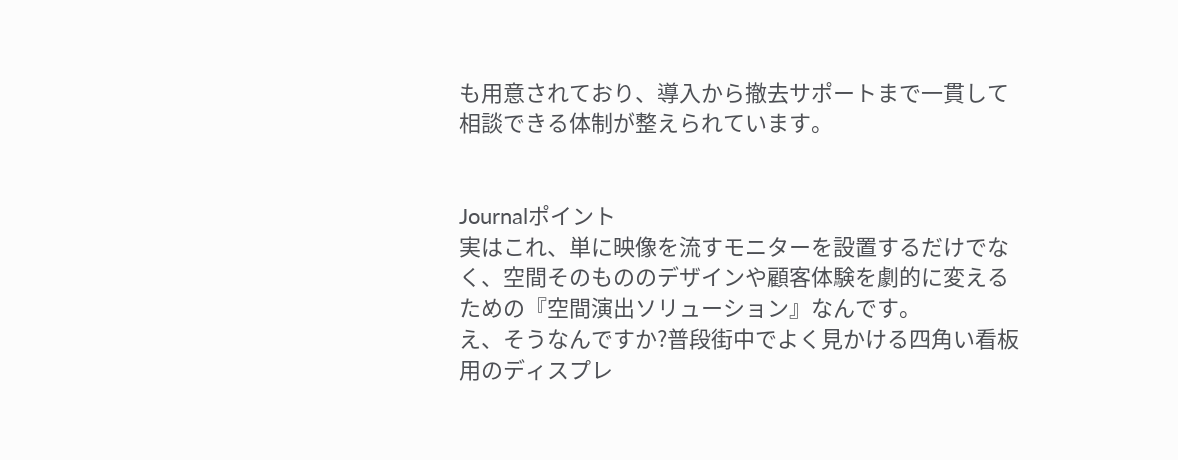も用意されており、導入から撤去サポートまで一貫して相談できる体制が整えられています。


Journalポイント
実はこれ、単に映像を流すモニターを設置するだけでなく、空間そのもののデザインや顧客体験を劇的に変えるための『空間演出ソリューション』なんです。
え、そうなんですか?普段街中でよく見かける四角い看板用のディスプレ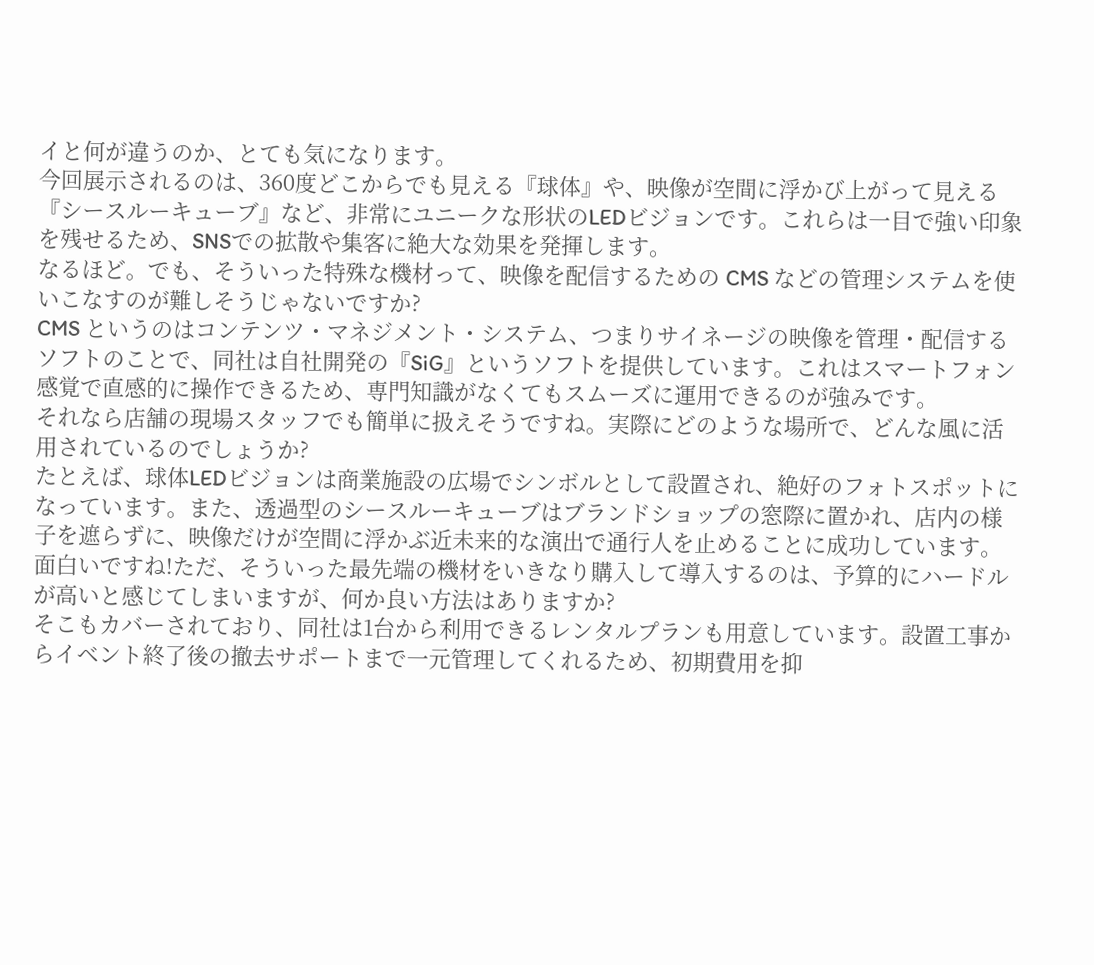イと何が違うのか、とても気になります。
今回展示されるのは、360度どこからでも見える『球体』や、映像が空間に浮かび上がって見える『シースルーキューブ』など、非常にユニークな形状のLEDビジョンです。これらは一目で強い印象を残せるため、SNSでの拡散や集客に絶大な効果を発揮します。
なるほど。でも、そういった特殊な機材って、映像を配信するための CMS などの管理システムを使いこなすのが難しそうじゃないですか?
CMS というのはコンテンツ・マネジメント・システム、つまりサイネージの映像を管理・配信するソフトのことで、同社は自社開発の『SiG』というソフトを提供しています。これはスマートフォン感覚で直感的に操作できるため、専門知識がなくてもスムーズに運用できるのが強みです。
それなら店舗の現場スタッフでも簡単に扱えそうですね。実際にどのような場所で、どんな風に活用されているのでしょうか?
たとえば、球体LEDビジョンは商業施設の広場でシンボルとして設置され、絶好のフォトスポットになっています。また、透過型のシースルーキューブはブランドショップの窓際に置かれ、店内の様子を遮らずに、映像だけが空間に浮かぶ近未来的な演出で通行人を止めることに成功しています。
面白いですね!ただ、そういった最先端の機材をいきなり購入して導入するのは、予算的にハードルが高いと感じてしまいますが、何か良い方法はありますか?
そこもカバーされており、同社は1台から利用できるレンタルプランも用意しています。設置工事からイベント終了後の撤去サポートまで一元管理してくれるため、初期費用を抑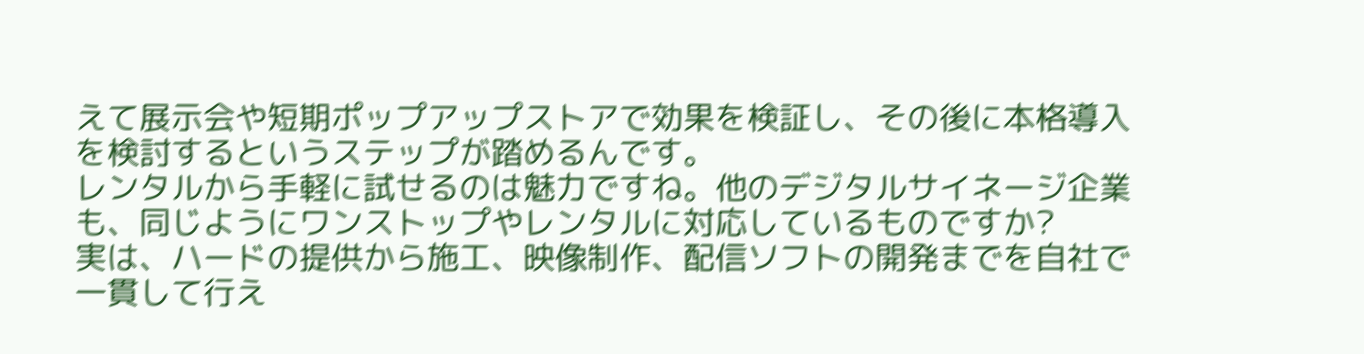えて展示会や短期ポップアップストアで効果を検証し、その後に本格導入を検討するというステップが踏めるんです。
レンタルから手軽に試せるのは魅力ですね。他のデジタルサイネージ企業も、同じようにワンストップやレンタルに対応しているものですか?
実は、ハードの提供から施工、映像制作、配信ソフトの開発までを自社で一貫して行え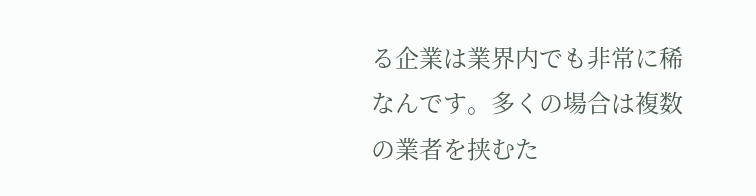る企業は業界内でも非常に稀なんです。多くの場合は複数の業者を挟むた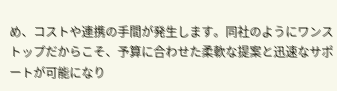め、コストや連携の手間が発生します。同社のようにワンストップだからこそ、予算に合わせた柔軟な提案と迅速なサポートが可能になり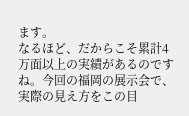ます。
なるほど、だからこそ累計4万面以上の実績があるのですね。今回の福岡の展示会で、実際の見え方をこの目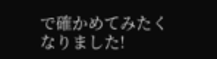で確かめてみたくなりました!